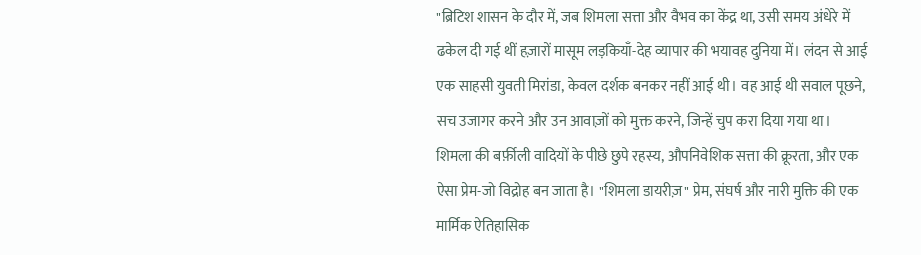"ब्रिटिश शासन के दौर में, जब शिमला सत्ता और वैभव का केंद्र था, उसी समय अंधेरे में ढकेल दी गई थीं हज़ारों मासूम लड़कियाँ-देह व्यापार की भयावह दुनिया में। लंदन से आई एक साहसी युवती मिरांडा, केवल दर्शक बनकर नहीं आई थी। वह आई थी सवाल पूछने, सच उजागर करने और उन आवाज़ों को मुक्त करने, जिन्हें चुप करा दिया गया था।
शिमला की बर्फ़ीली वादियों के पीछे छुपे रहस्य, औपनिवेशिक सत्ता की क्रूरता, और एक ऐसा प्रेम-जो विद्रोह बन जाता है। "शिमला डायरीज़" प्रेम, संघर्ष और नारी मुक्ति की एक मार्मिक ऐतिहासिक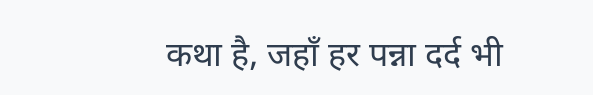कथा है, जहाँ हर पन्ना दर्द भी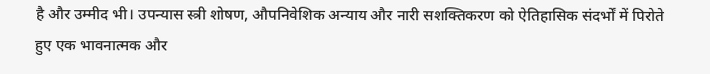है और उम्मीद भी। उपन्यास स्त्री शोषण, औपनिवेशिक अन्याय और नारी सशक्तिकरण को ऐतिहासिक संदर्भों में पिरोते हुए एक भावनात्मक और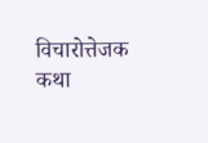विचारोत्तेजक कथा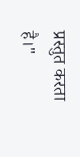प्रस्तुत करता है।"